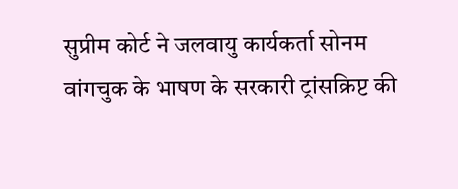सुप्रीम कोर्ट ने जलवायु कार्यकर्ता सोनम वांगचुक के भाषण के सरकारी ट्रांसक्रिप्ट की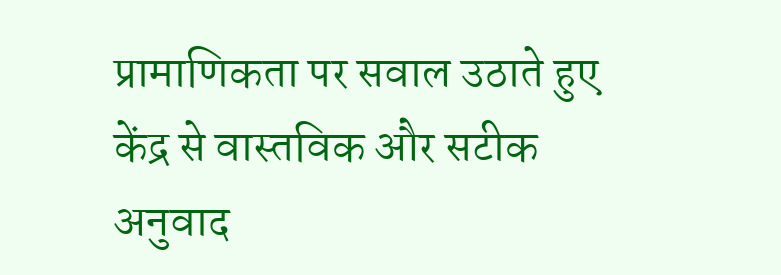प्रामाणिकता पर सवाल उठाते हुए केंद्र से वास्तविक और सटीक अनुवाद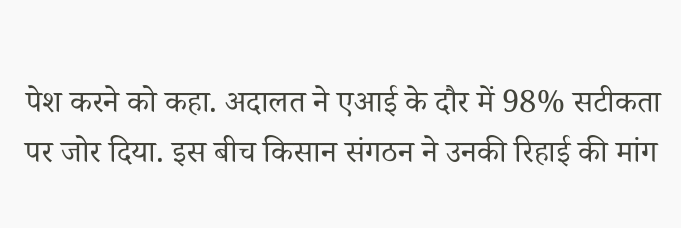पेश करने को कहा. अदालत ने एआई के दौर में 98% सटीकता पर जोर दिया. इस बीच किसान संगठन ने उनकी रिहाई की मांग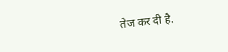तेज कर दी है.